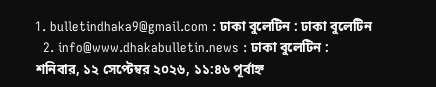1. bulletindhaka9@gmail.com : ঢাকা বুলেটিন : ঢাকা বুলেটিন
  2. info@www.dhakabulletin.news : ঢাকা বুলেটিন :
শনিবার, ১২ সেপ্টেম্বর ২০২৬, ১১:৪৬ পূর্বাহ্ন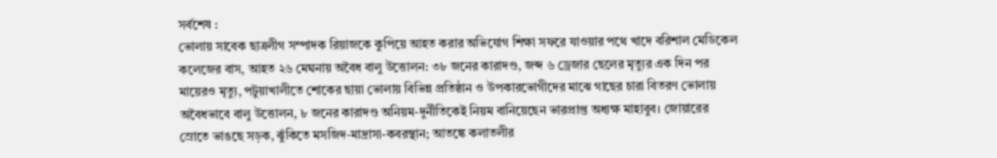সর্বশেষ :
ভোলায় সাবেক ছাত্রলীগ সম্পাদক রিয়াজকে কুপিয়ে আহত করার অভিযোগ শিক্ষা সফরে যাওয়ার পথে খাদে বরিশাল মেডিকেল কলেজের বাস, আহত ২৬ মেঘনায় অবৈধ বালু উত্তোলন: ৩৮ জনের কারাদণ্ড, জব্দ ৬ ড্রেজার ছেলের মৃত্যুর এক দিন পর মায়েরও মৃত্যু, পটুয়াখালীতে শোকের ছায়া ভোলায় বিভিন্ন প্রতিষ্ঠান ও উপকারভোগীদের মাঝে গাছের চারা বিতরণ ভোলায় অবৈধভাবে বালু উত্তোলন, ৮ জনের কারাদণ্ড অনিয়ম-দুর্নীতিকেই নিয়ম বানিয়েছেন ভারপ্রাপ্ত অধ্যক্ষ মাহাবুব। জোয়ারের স্রোতে ভাঙছে সড়ক, ঝুঁকিতে মসজিদ-মাদ্রাসা-কবরস্থান; আতঙ্কে কলাতলীর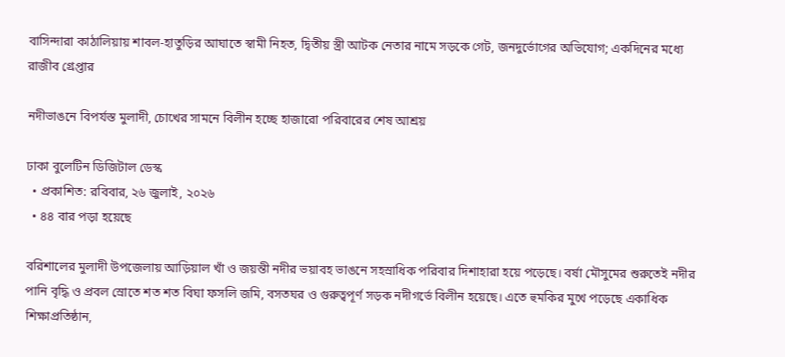বাসিন্দারা কাঠালিয়ায় শাবল-হাতুড়ির আঘাতে স্বামী নিহত, দ্বিতীয় স্ত্রী আটক নেতার নামে সড়কে গেট, জনদুর্ভোগের অভিযোগ; একদিনের মধ্যে রাজীব গ্রেপ্তার

নদীভাঙনে বিপর্যস্ত মুলাদী, চোখের সামনে বিলীন হচ্ছে হাজারো পরিবারের শেষ আশ্রয়

ঢাকা বুলেটিন ডিজিটাল ডেস্ক
  • প্রকাশিত: রবিবার, ২৬ জুলাই, ২০২৬
  • ৪৪ বার পড়া হয়েছে

বরিশালের মুলাদী উপজেলায় আড়িয়াল খাঁ ও জয়ন্তী নদীর ভয়াবহ ভাঙনে সহস্রাধিক পরিবার দিশাহারা হয়ে পড়েছে। বর্ষা মৌসুমের শুরুতেই নদীর পানি বৃদ্ধি ও প্রবল স্রোতে শত শত বিঘা ফসলি জমি, বসতঘর ও গুরুত্বপূর্ণ সড়ক নদীগর্ভে বিলীন হয়েছে। এতে হুমকির মুখে পড়েছে একাধিক শিক্ষাপ্রতিষ্ঠান,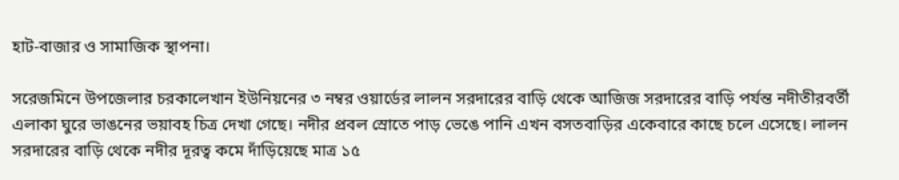হাট-বাজার ও সামাজিক স্থাপনা।

সরেজমিনে উপজেলার চরকালেখান ইউনিয়নের ৩ নম্বর ওয়ার্ডের লালন সরদারের বাড়ি থেকে আজিজ সরদারের বাড়ি পর্যন্ত নদীতীরবর্তী এলাকা ঘুরে ভাঙনের ভয়াবহ চিত্র দেখা গেছে। নদীর প্রবল স্রোতে পাড় ভেঙে পানি এখন বসতবাড়ির একেবারে কাছে চলে এসেছে। লালন সরদারের বাড়ি থেকে নদীর দূরত্ব কমে দাঁড়িয়েছে মাত্র ১৫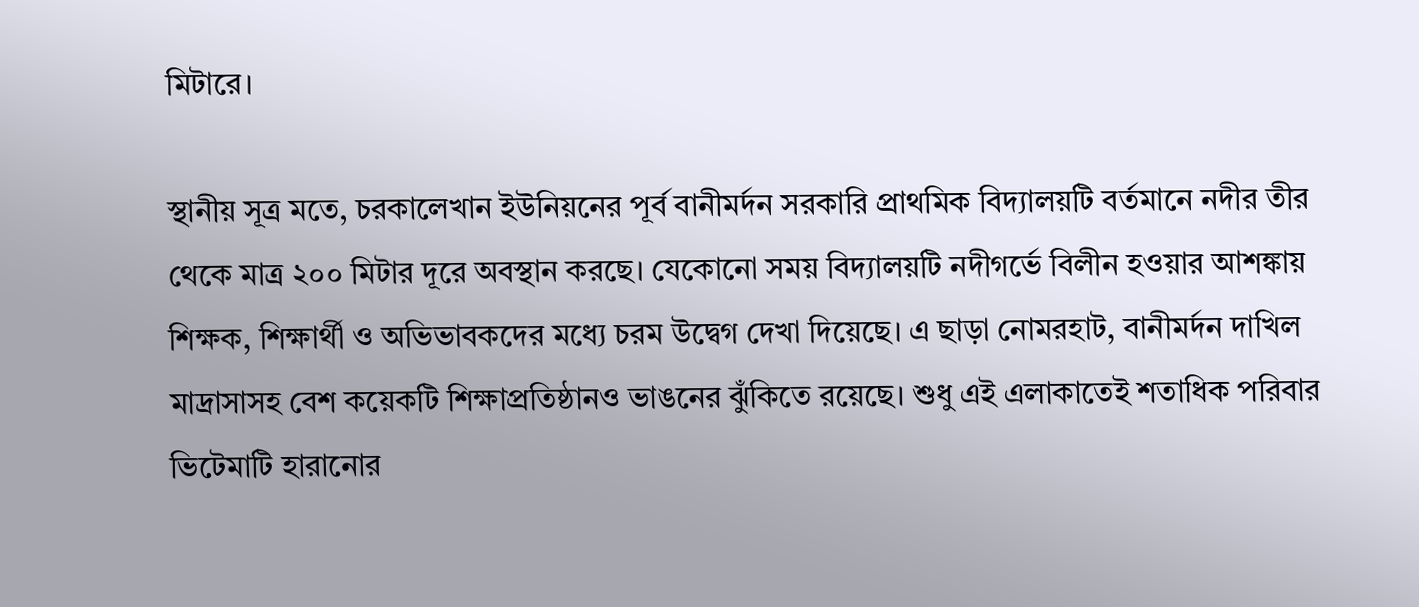মিটারে।

স্থানীয় সূত্র মতে, চরকালেখান ইউনিয়নের পূর্ব বানীমর্দন সরকারি প্রাথমিক বিদ্যালয়টি বর্তমানে নদীর তীর থেকে মাত্র ২০০ মিটার দূরে অবস্থান করছে। যেকোনো সময় বিদ্যালয়টি নদীগর্ভে বিলীন হওয়ার আশঙ্কায় শিক্ষক, শিক্ষার্থী ও অভিভাবকদের মধ্যে চরম উদ্বেগ দেখা দিয়েছে। এ ছাড়া নোমরহাট, বানীমর্দন দাখিল মাদ্রাসাসহ বেশ কয়েকটি শিক্ষাপ্রতিষ্ঠানও ভাঙনের ঝুঁকিতে রয়েছে। শুধু এই এলাকাতেই শতাধিক পরিবার ভিটেমাটি হারানোর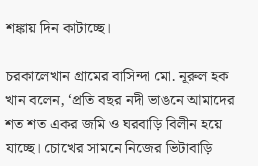শঙ্কায় দিন কাটাচ্ছে।

চরকালেখান গ্রামের বাসিন্দা মো. নূরুল হক খান বলেন, ‘প্রতি বছর নদী ভাঙনে আমাদের শত শত একর জমি ও ঘরবাড়ি বিলীন হয়ে যাচ্ছে। চোখের সামনে নিজের ভিটাবাড়ি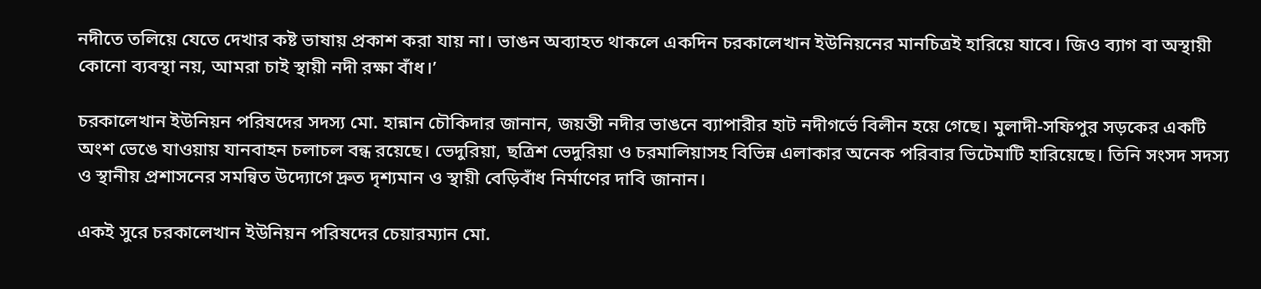নদীতে তলিয়ে যেতে দেখার কষ্ট ভাষায় প্রকাশ করা যায় না। ভাঙন অব্যাহত থাকলে একদিন চরকালেখান ইউনিয়নের মানচিত্রই হারিয়ে যাবে। জিও ব্যাগ বা অস্থায়ী কোনো ব্যবস্থা নয়, আমরা চাই স্থায়ী নদী রক্ষা বাঁধ।’

চরকালেখান ইউনিয়ন পরিষদের সদস্য মো. হান্নান চৌকিদার জানান, জয়ন্তী নদীর ভাঙনে ব্যাপারীর হাট নদীগর্ভে বিলীন হয়ে গেছে। মুলাদী-সফিপুর সড়কের একটি অংশ ভেঙে যাওয়ায় যানবাহন চলাচল বন্ধ রয়েছে। ভেদুরিয়া, ছত্রিশ ভেদুরিয়া ও চরমালিয়াসহ বিভিন্ন এলাকার অনেক পরিবার ভিটেমাটি হারিয়েছে। তিনি সংসদ সদস্য ও স্থানীয় প্রশাসনের সমন্বিত উদ্যোগে দ্রুত দৃশ্যমান ও স্থায়ী বেড়িবাঁধ নির্মাণের দাবি জানান।

একই সুরে চরকালেখান ইউনিয়ন পরিষদের চেয়ারম্যান মো.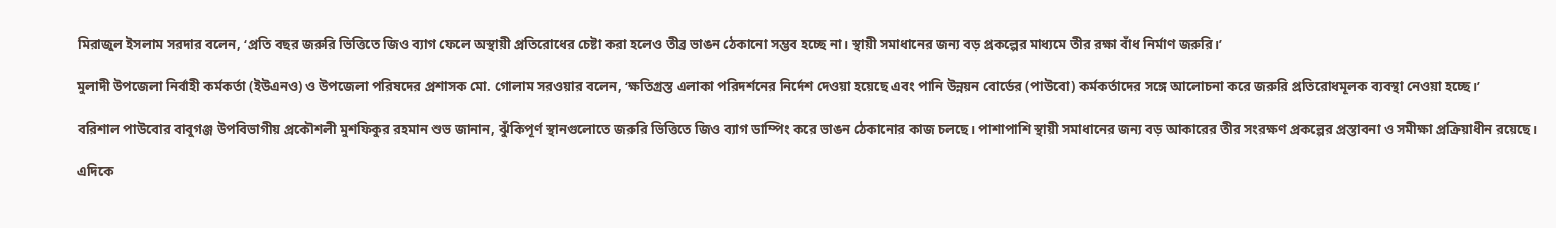মিরাজুল ইসলাম সরদার বলেন, ‘প্রতি বছর জরুরি ভিত্তিতে জিও ব্যাগ ফেলে অস্থায়ী প্রতিরোধের চেষ্টা করা হলেও তীব্র ভাঙন ঠেকানো সম্ভব হচ্ছে না। স্থায়ী সমাধানের জন্য বড় প্রকল্পের মাধ্যমে তীর রক্ষা বাঁধ নির্মাণ জরুরি।’

মুলাদী উপজেলা নির্বাহী কর্মকর্তা (ইউএনও) ও উপজেলা পরিষদের প্রশাসক মো. গোলাম সরওয়ার বলেন, ‘ক্ষতিগ্রস্ত এলাকা পরিদর্শনের নির্দেশ দেওয়া হয়েছে এবং পানি উন্নয়ন বোর্ডের (পাউবো) কর্মকর্তাদের সঙ্গে আলোচনা করে জরুরি প্রতিরোধমূলক ব্যবস্থা নেওয়া হচ্ছে।’

বরিশাল পাউবোর বাবুগঞ্জ উপবিভাগীয় প্রকৌশলী মুশফিকুর রহমান শুভ জানান, ঝুঁকিপূর্ণ স্থানগুলোতে জরুরি ভিত্তিতে জিও ব্যাগ ডাম্পিং করে ভাঙন ঠেকানোর কাজ চলছে। পাশাপাশি স্থায়ী সমাধানের জন্য বড় আকারের তীর সংরক্ষণ প্রকল্পের প্রস্তাবনা ও সমীক্ষা প্রক্রিয়াধীন রয়েছে।

এদিকে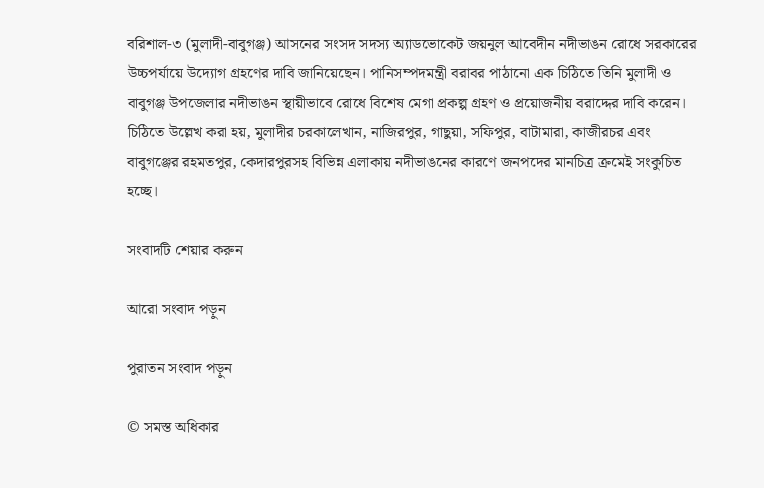বরিশাল-৩ (মুলাদী-বাবুগঞ্জ) আসনের সংসদ সদস্য অ্যাডভোকেট জয়নুল আবেদীন নদীভাঙন রোধে সরকারের উচ্চপর্যায়ে উদ্যোগ গ্রহণের দাবি জানিয়েছেন। পানিসম্পদমন্ত্রী বরাবর পাঠানো এক চিঠিতে তিনি মুলাদী ও বাবুগঞ্জ উপজেলার নদীভাঙন স্থায়ীভাবে রোধে বিশেষ মেগা প্রকল্প গ্রহণ ও প্রয়োজনীয় বরাদ্দের দাবি করেন। চিঠিতে উল্লেখ করা হয়, মুলাদীর চরকালেখান, নাজিরপুর, গাছুয়া, সফিপুর, বাটামারা, কাজীরচর এবং বাবুগঞ্জের রহমতপুর, কেদারপুরসহ বিভিন্ন এলাকায় নদীভাঙনের কারণে জনপদের মানচিত্র ক্রমেই সংকুচিত হচ্ছে।

সংবাদটি শেয়ার করুন

আরো সংবাদ পড়ুন

পুরাতন সংবাদ পড়ুন

© সমস্ত অধিকার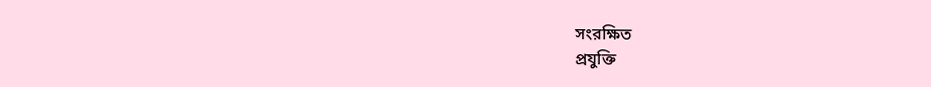সংরক্ষিত
প্রযুক্তি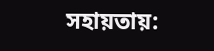সহায়তায়: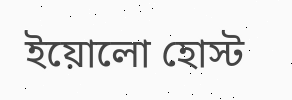ইয়োলো হোস্ট